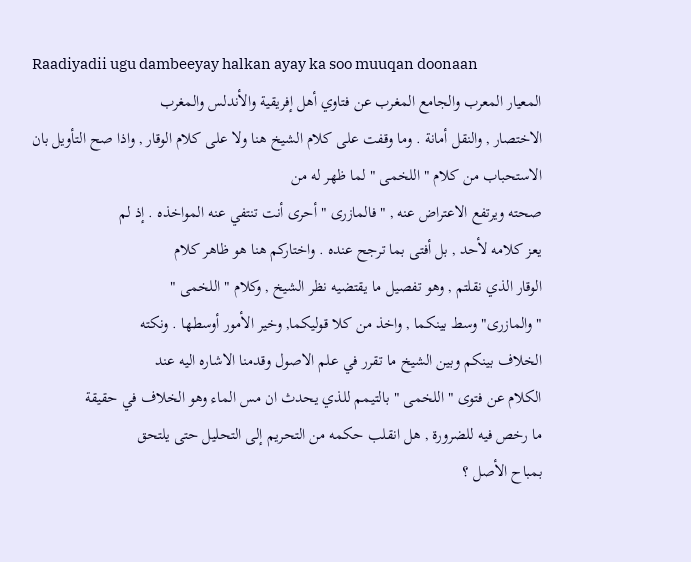Raadiyadii ugu dambeeyay halkan ayay ka soo muuqan doonaan
المعيار المعرب والجامع المغرب عن فتاوي أهل إفريقية والأندلس والمغرب
الاختصار , والنقل أمانة . وما وقفت على كلام الشيخ هنا ولا على كلام الوقار , واذا صح التأويل بان الاستحباب من كلام " اللخمى " لما ظهر له من
صحته ويرتفع الاعتراض عنه , " فالمازرى " أحرى أنت تنتفي عنه المواخذه . إذ لم
يعز كلامه لأحد , بل أفتى بما ترجح عنده . واختاركم هنا هو ظاهر كلام
الوقار الذي نقلتم , وهو تفصيل ما يقتضيه نظر الشيخ , وكلام " اللخمى "
" والمازرى" وسط بينكما , واخذ من كلا قوليكما, وخير الأمور أوسطها . ونكته
الخلاف بينكم وبين الشيخ ما تقرر في علم الاصول وقدمنا الاشاره اليه عند
الكلام عن فتوى " اللخمى " بالتيمم للذي يحدث ان مس الماء وهو الخلاف في حقيقة
ما رخص فيه للضرورة , هل انقلب حكمه من التحريم إلى التحليل حتى يلتحق
بمباح الأصل ؟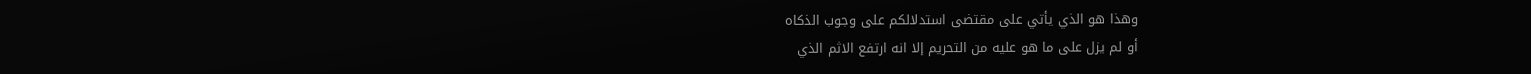وهذا هو الذي يأتي على مقتضى استدلالكم على وجوب الذكاه
أو لم يزل على ما هو عليه من التحريم إلا انه ارتفع الاثم الذي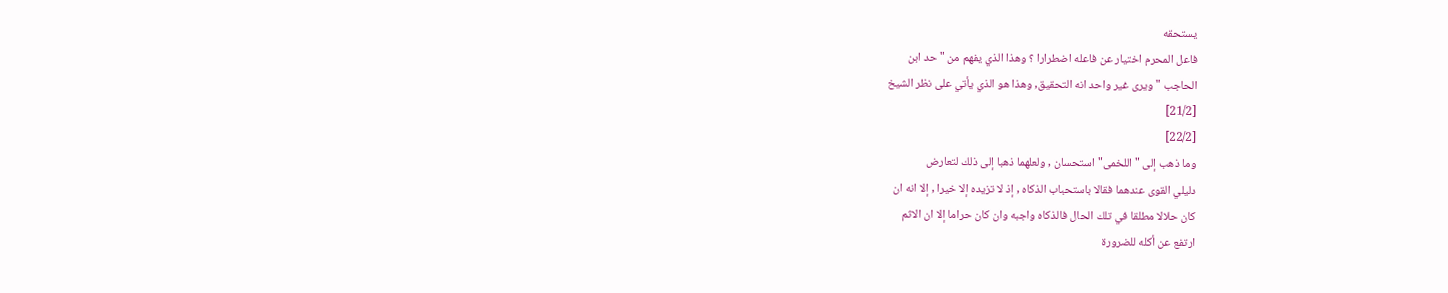يستحقه
فاعل المحرم اختيار عن فاعله اضطرارا ؟ وهذا الذي يفهم من " حد ابن
الحاجب " ويرى غير واحد انه التحقيق, وهذا هو الذي يأتي على نظر الشيخ
[21/2]
[22/2]
وما ذهب إلى " اللخمى" استحسان , ولعلهما ذهبا إلى ذلك لتعارض
دليلي القوى عندهما فقالا باستحباب الذكاه , إذ لا تزيده إلا خيرا , إلا انه ان
كان حلالا مطلقا في تلك الحال فالذكاه واجبه وان كان حراما إلا ان الاثم
ارتفع عن أكله للضرورة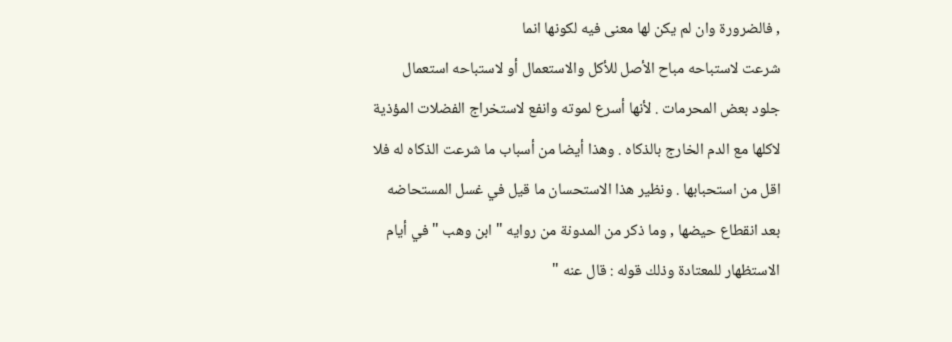, فالضرورة وان لم يكن لها معنى فيه لكونها انما
شرعت لاستباحه مباح الأصل للأكل والاستعمال أو لاستباحه استعمال
جلود بعض المحرمات . لأنها أسرع لموته وانفع لاستخراج الفضلات المؤذية
لاكلها مع الدم الخارج بالذكاه . وهذا أيضا من أسباب ما شرعت الذكاه له فلا
اقل من استحبابها . ونظير هذا الاستحسان ما قيل في غسل المستحاضه
بعد انقطاع حيضها , وما ذكر من المدونة من روايه " ابن وهب " في أيام
الاستظهار للمعتادة وذلك قوله : قال عنه "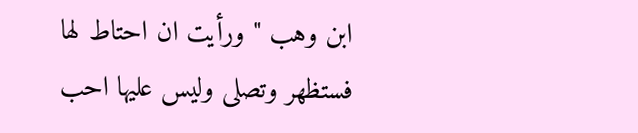ابن وهب " ورأيت ان احتاط لها
فستظهر وتصلى وليس عليها احب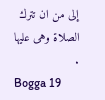إلى من ان تترك الصلاة وهى عليها .
Bogga 19